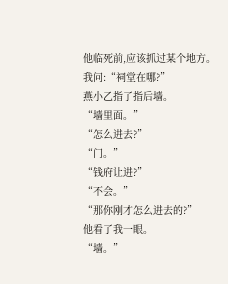他临死前,应该抓过某个地方。
我问:“祠堂在哪?”
燕小乙指了指后墙。
“墙里面。”
“怎么进去?”
“门。”
“钱府让进?”
“不会。”
“那你刚才怎么进去的?”
他看了我一眼。
“墙。”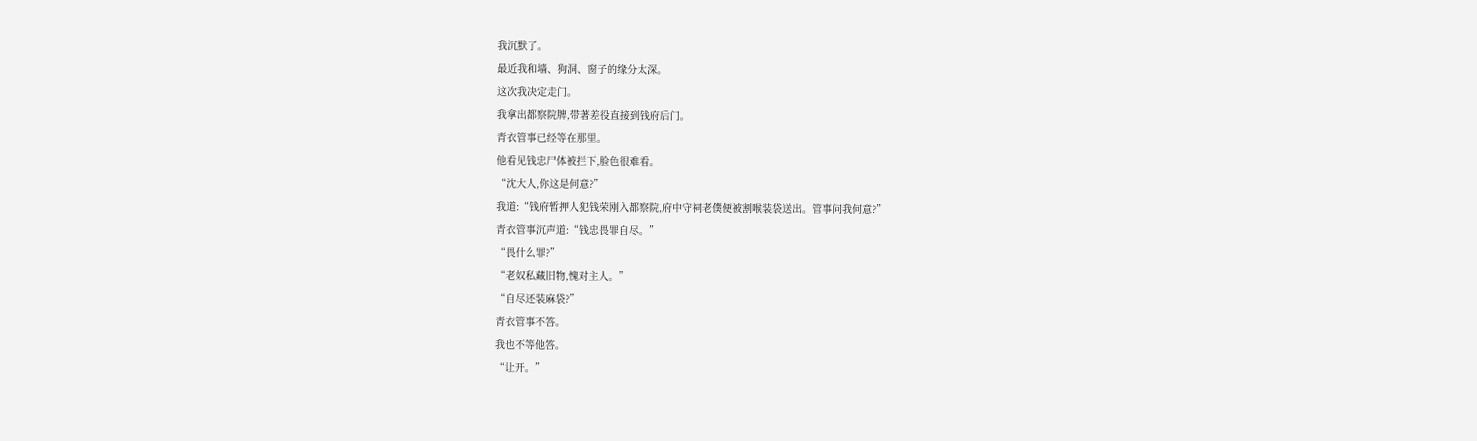我沉默了。
最近我和墙、狗洞、窗子的缘分太深。
这次我决定走门。
我拿出都察院牌,带著差役直接到钱府后门。
青衣管事已经等在那里。
他看见钱忠尸体被拦下,脸色很难看。
“沈大人,你这是何意?”
我道:“钱府暂押人犯钱荣刚入都察院,府中守祠老僕便被割喉装袋送出。管事问我何意?”
青衣管事沉声道:“钱忠畏罪自尽。”
“畏什么罪?”
“老奴私藏旧物,愧对主人。”
“自尽还装麻袋?”
青衣管事不答。
我也不等他答。
“让开。”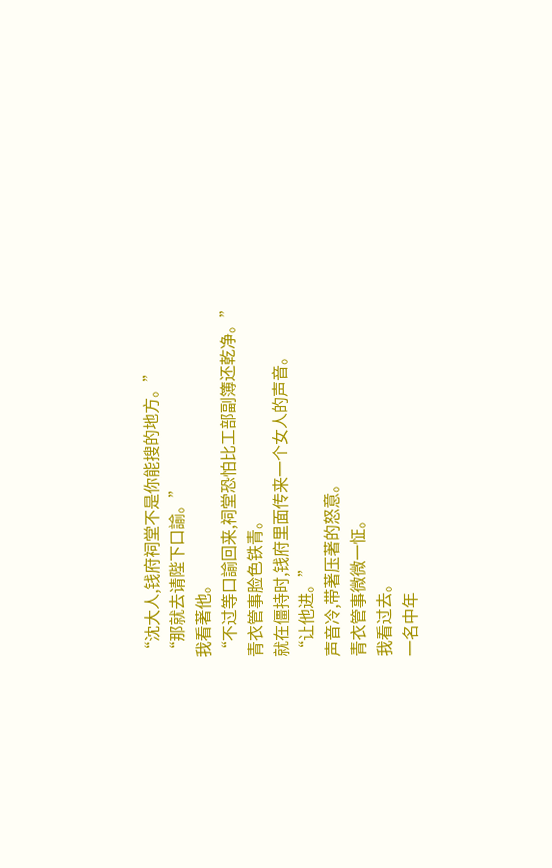“沈大人,钱府祠堂不是你能搜的地方。”
“那就去请陛下口諭。”
我看著他。
“不过等口諭回来,祠堂恐怕比工部副簿还乾净。”
青衣管事脸色铁青。
就在僵持时,钱府里面传来一个女人的声音。
“让他进。”
声音冷,带著压著的怒意。
青衣管事微微一怔。
我看过去。
一名中年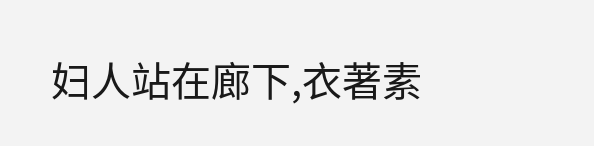妇人站在廊下,衣著素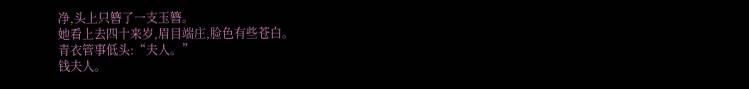净,头上只簪了一支玉簪。
她看上去四十来岁,眉目端庄,脸色有些苍白。
青衣管事低头:“夫人。”
钱夫人。